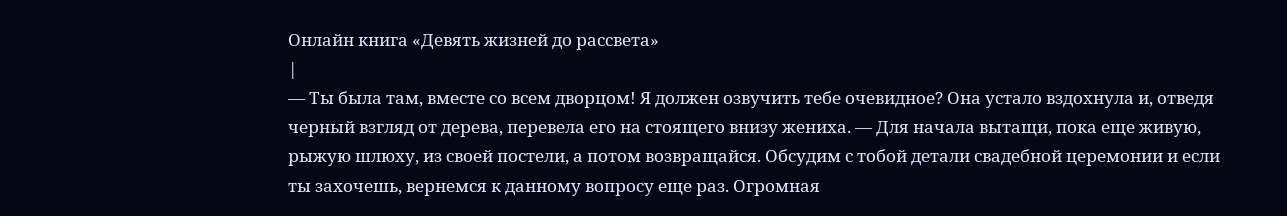Онлайн книга «Девять жизней до рассвета»
|
— Ты была там, вместе со всем дворцом! Я должен озвучить тебе очевидное? Она устало вздохнула и, отведя черный взгляд от дерева, перевела его на стоящего внизу жениха. — Для начала вытащи, пока еще живую, рыжую шлюху, из своей постели, а потом возвращайся. Обсудим с тобой детали свадебной церемонии и если ты захочешь, вернемся к данному вопросу еще раз. Огромная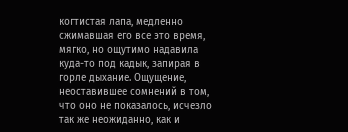когтистая лапа, медленно сжимавшая его все это время, мягко, но ощутимо надавила куда-то под кадык, запирая в горле дыхание. Ощущение, неоставившее сомнений в том, что оно не показалось, исчезло так же неожиданно, как и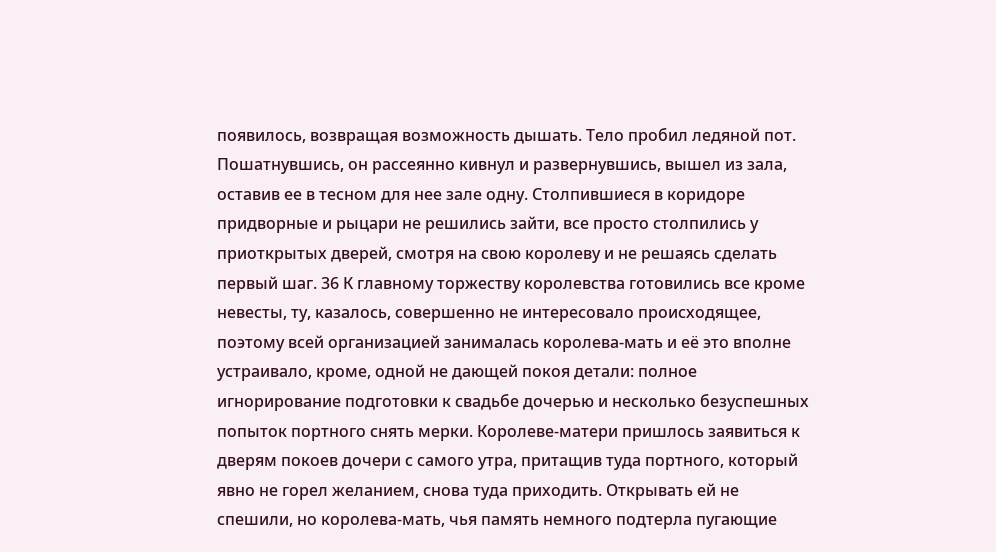появилось, возвращая возможность дышать. Тело пробил ледяной пот. Пошатнувшись, он рассеянно кивнул и развернувшись, вышел из зала, оставив ее в тесном для нее зале одну. Столпившиеся в коридоре придворные и рыцари не решились зайти, все просто столпились у приоткрытых дверей, смотря на свою королеву и не решаясь сделать первый шаг. 36 К главному торжеству королевства готовились все кроме невесты, ту, казалось, совершенно не интересовало происходящее, поэтому всей организацией занималась королева-мать и её это вполне устраивало, кроме, одной не дающей покоя детали: полное игнорирование подготовки к свадьбе дочерью и несколько безуспешных попыток портного снять мерки. Королеве-матери пришлось заявиться к дверям покоев дочери с самого утра, притащив туда портного, который явно не горел желанием, снова туда приходить. Открывать ей не спешили, но королева-мать, чья память немного подтерла пугающие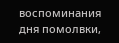воспоминания дня помолвки,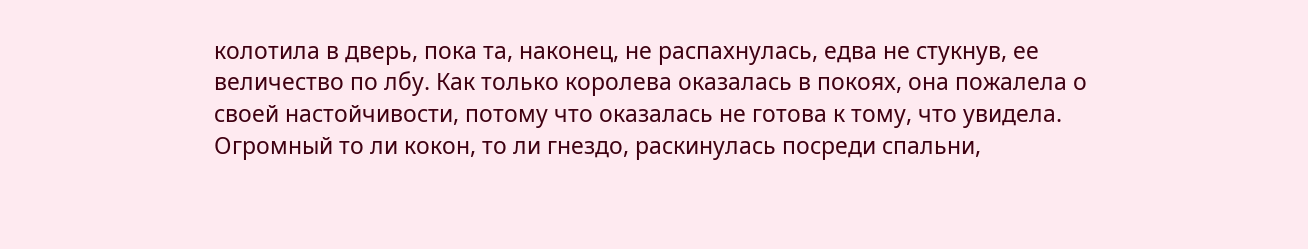колотила в дверь, пока та, наконец, не распахнулась, едва не стукнув, ее величество по лбу. Как только королева оказалась в покоях, она пожалела о своей настойчивости, потому что оказалась не готова к тому, что увидела. Огромный то ли кокон, то ли гнездо, раскинулась посреди спальни,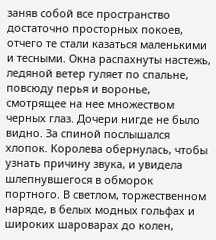заняв собой все пространство достаточно просторных покоев, отчего те стали казаться маленькими и тесными. Окна распахнуты настежь, ледяной ветер гуляет по спальне, повсюду перья и воронье, смотрящее на нее множеством черных глаз. Дочери нигде не было видно. За спиной послышался хлопок. Королева обернулась, чтобы узнать причину звука, и увидела шлепнувшегося в обморок портного. В светлом, торжественном наряде, в белых модных гольфах и широких шароварах до колен,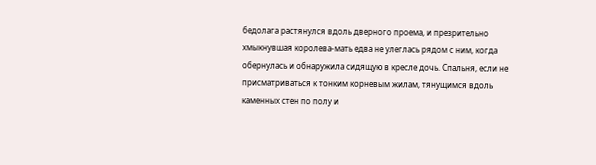бедолага растянулся вдоль дверного проема, и презрительно хмыкнувшая королева-мать едва не улеглась рядом с ним, когда обернулась и обнаружила сидящую в кресле дочь. Спальня, если не присматриваться к тонким корневым жилам, тянущимся вдоль каменных стен по полу и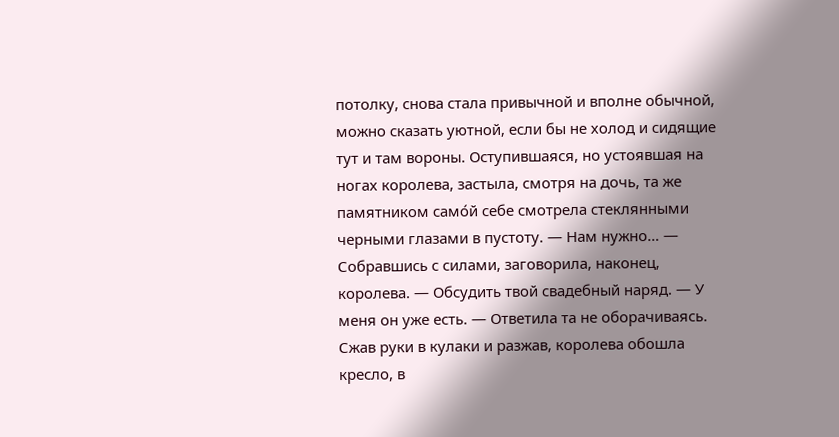потолку, снова стала привычной и вполне обычной, можно сказать уютной, если бы не холод и сидящие тут и там вороны. Оступившаяся, но устоявшая на ногах королева, застыла, смотря на дочь, та же памятником само́й себе смотрела стеклянными черными глазами в пустоту. — Нам нужно… — Собравшись с силами, заговорила, наконец, королева. — Обсудить твой свадебный наряд. — У меня он уже есть. — Ответила та не оборачиваясь. Сжав руки в кулаки и разжав, королева обошла кресло, в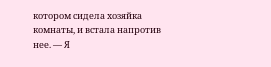котором сидела хозяйка комнаты, и встала напротив нее. — Я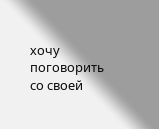хочу поговорить со своей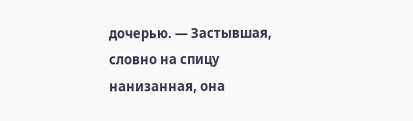дочерью. — Застывшая, словно на спицу нанизанная, она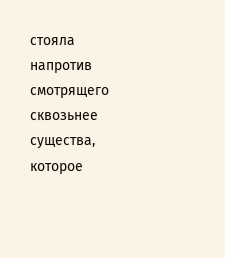стояла напротив смотрящего сквозьнее существа, которое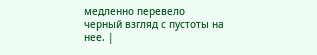медленно перевело черный взгляд с пустоты на нее. |